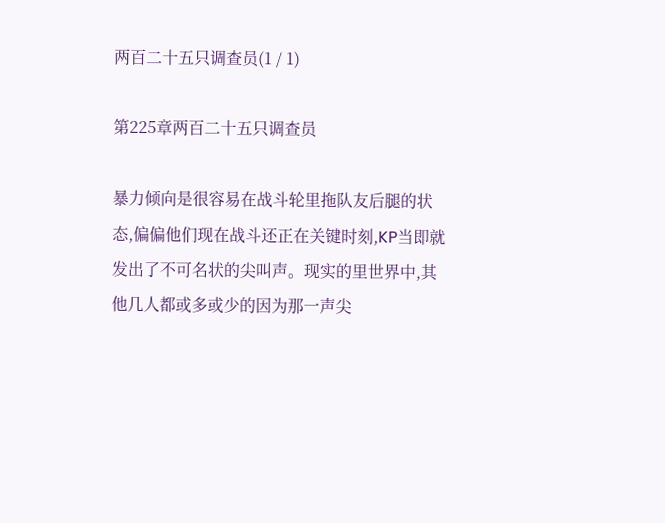两百二十五只调查员(1 / 1)

第225章两百二十五只调查员

暴力倾向是很容易在战斗轮里拖队友后腿的状态,偏偏他们现在战斗还正在关键时刻,KP当即就发出了不可名状的尖叫声。现实的里世界中,其他几人都或多或少的因为那一声尖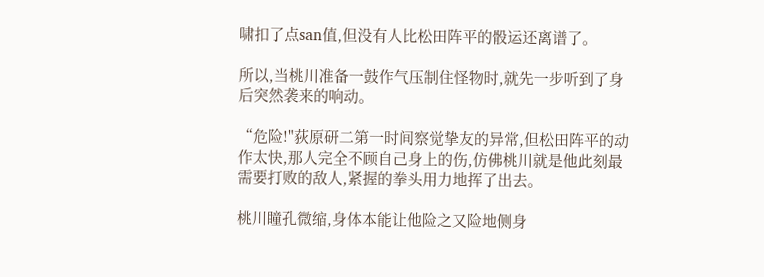啸扣了点san值,但没有人比松田阵平的骰运还离谱了。

所以,当桃川准备一鼓作气压制住怪物时,就先一步听到了身后突然袭来的响动。

“危险!"荻原研二第一时间察觉挚友的异常,但松田阵平的动作太快,那人完全不顾自己身上的伤,仿佛桃川就是他此刻最需要打败的敌人,紧握的拳头用力地挥了出去。

桃川瞳孔微缩,身体本能让他险之又险地侧身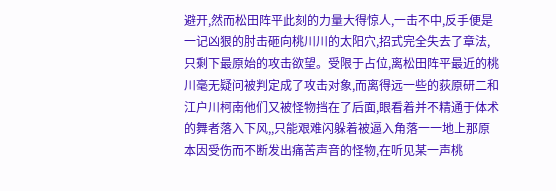避开,然而松田阵平此刻的力量大得惊人,一击不中,反手便是一记凶狠的肘击砸向桃川川的太阳穴,招式完全失去了章法,只剩下最原始的攻击欲望。受限于占位,离松田阵平最近的桃川毫无疑问被判定成了攻击对象,而离得远一些的荻原研二和江户川柯南他们又被怪物挡在了后面,眼看着并不精通于体术的舞者落入下风,,只能艰难闪躲着被逼入角落一一地上那原本因受伤而不断发出痛苦声音的怪物,在听见某一声桃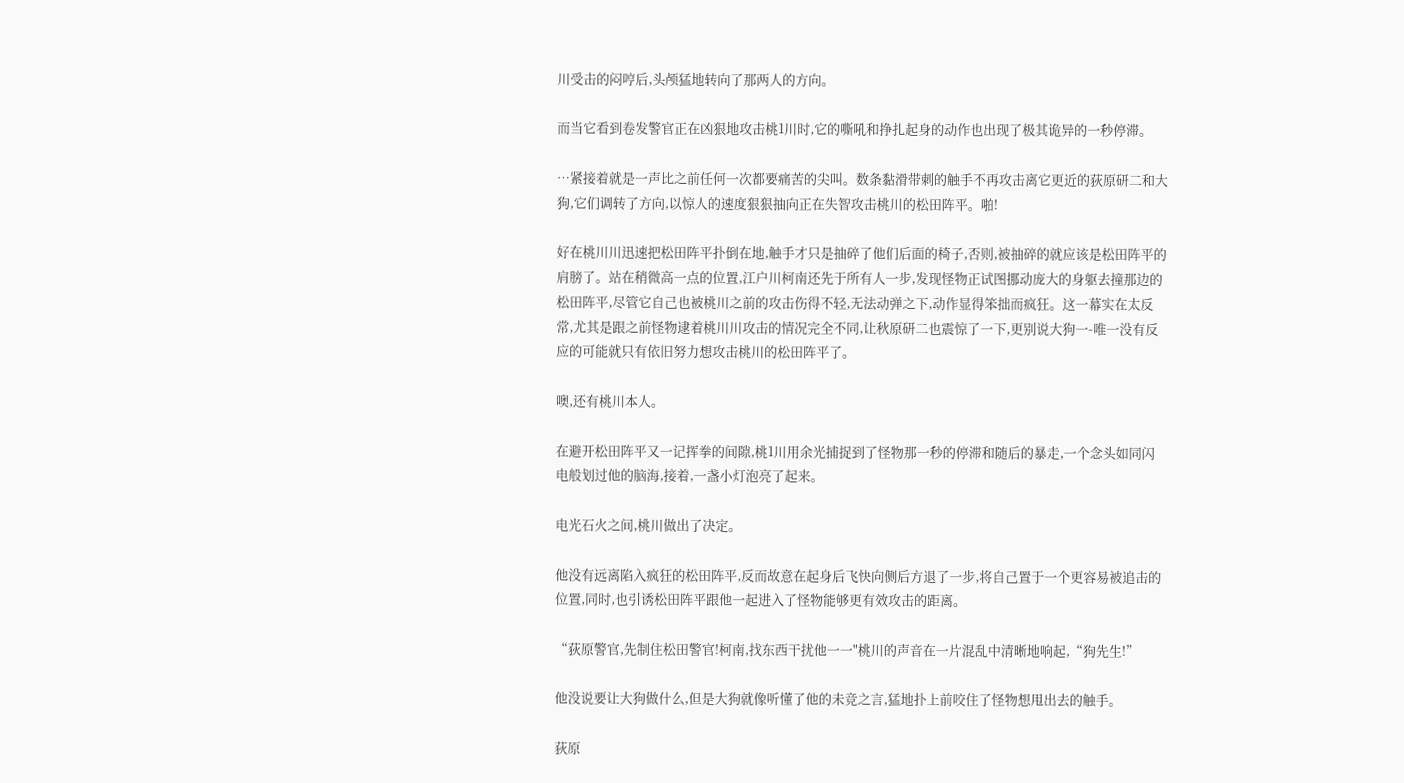川受击的闷哼后,头颅猛地转向了那两人的方向。

而当它看到卷发警官正在凶狠地攻击桃1川时,它的嘶吼和挣扎起身的动作也出现了极其诡异的一秒停滞。

…紧接着就是一声比之前任何一次都要痛苦的尖叫。数条黏滑带刺的触手不再攻击离它更近的荻原研二和大狗,它们调转了方向,以惊人的速度狠狠抽向正在失智攻击桃川的松田阵平。啪!

好在桃川川迅速把松田阵平扑倒在地,触手才只是抽碎了他们后面的椅子,否则,被抽碎的就应该是松田阵平的肩膀了。站在稍微高一点的位置,江户川柯南还先于所有人一步,发现怪物正试图挪动庞大的身躯去撞那边的松田阵平,尽管它自己也被桃川之前的攻击伤得不轻,无法动弹之下,动作显得笨拙而疯狂。这一幕实在太反常,尤其是跟之前怪物逮着桃川川攻击的情况完全不同,让秋原研二也震惊了一下,更别说大狗一-唯一没有反应的可能就只有依旧努力想攻击桃川的松田阵平了。

噢,还有桃川本人。

在避开松田阵平又一记挥拳的间隙,桃1川用余光捕捉到了怪物那一秒的停滞和随后的暴走,一个念头如同闪电般划过他的脑海,接着,一盏小灯泡亮了起来。

电光石火之间,桃川做出了决定。

他没有远离陷入疯狂的松田阵平,反而故意在起身后飞快向侧后方退了一步,将自己置于一个更容易被追击的位置,同时,也引诱松田阵平跟他一起进入了怪物能够更有效攻击的距离。

“荻原警官,先制住松田警官!柯南,找东西干扰他一一"桃川的声音在一片混乱中清晰地响起,“狗先生!”

他没说要让大狗做什么,但是大狗就像听懂了他的未竞之言,猛地扑上前咬住了怪物想甩出去的触手。

荻原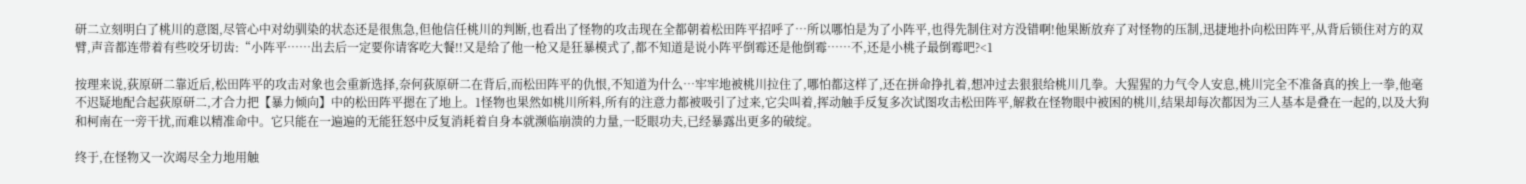研二立刻明白了桃川的意图,尽管心中对幼驯染的状态还是很焦急,但他信任桃川的判断,也看出了怪物的攻击现在全都朝着松田阵平招呼了…所以哪怕是为了小阵平,也得先制住对方没错啊!他果断放弃了对怪物的压制,迅捷地扑向松田阵平,从背后锁住对方的双臂,声音都连带着有些咬牙切齿:“小阵平……出去后一定要你请客吃大餐!!又是给了他一枪又是狂暴模式了,都不知道是说小阵平倒霉还是他倒霉……不,还是小桃子最倒霉吧?<1

按理来说,荻原研二靠近后,松田阵平的攻击对象也会重新选择,奈何荻原研二在背后,而松田阵平的仇恨,不知道为什么…牢牢地被桃川拉住了,哪怕都这样了,还在拼命挣扎着,想冲过去狠狠给桃川几拳。大猩猩的力气令人安息,桃川完全不准备真的挨上一拳,他毫不迟疑地配合起荻原研二,才合力把【暴力倾向】中的松田阵平摁在了地上。1怪物也果然如桃川所料,所有的注意力都被吸引了过来,它尖叫着,挥动触手反复多次试图攻击松田阵平,解救在怪物眼中被困的桃川,结果却每次都因为三人基本是叠在一起的,以及大狗和柯南在一旁干扰,而难以精准命中。它只能在一遍遍的无能狂怒中反复消耗着自身本就濒临崩溃的力量,一眨眼功夫,已经暴露出更多的破绽。

终于,在怪物又一次竭尽全力地用触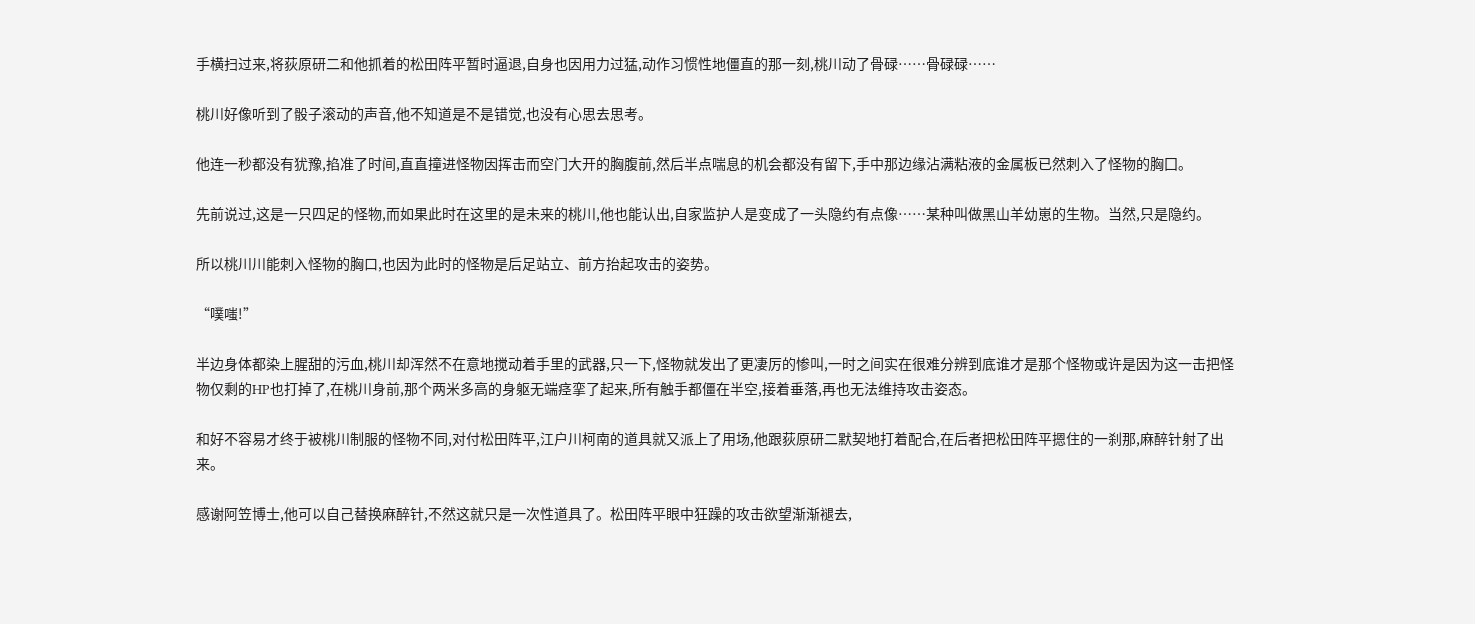手横扫过来,将荻原研二和他抓着的松田阵平暂时逼退,自身也因用力过猛,动作习惯性地僵直的那一刻,桃川动了骨碌……骨碌碌……

桃川好像听到了骰子滚动的声音,他不知道是不是错觉,也没有心思去思考。

他连一秒都没有犹豫,掐准了时间,直直撞进怪物因挥击而空门大开的胸腹前,然后半点喘息的机会都没有留下,手中那边缘沾满粘液的金属板已然刺入了怪物的胸囗。

先前说过,这是一只四足的怪物,而如果此时在这里的是未来的桃川,他也能认出,自家监护人是变成了一头隐约有点像……某种叫做黑山羊幼崽的生物。当然,只是隐约。

所以桃川川能刺入怪物的胸口,也因为此时的怪物是后足站立、前方抬起攻击的姿势。

“噗嗤!”

半边身体都染上腥甜的污血,桃川却浑然不在意地搅动着手里的武器,只一下,怪物就发出了更凄厉的惨叫,一时之间实在很难分辨到底谁才是那个怪物或许是因为这一击把怪物仅剩的HP也打掉了,在桃川身前,那个两米多高的身躯无端痉挛了起来,所有触手都僵在半空,接着垂落,再也无法维持攻击姿态。

和好不容易才终于被桃川制服的怪物不同,对付松田阵平,江户川柯南的道具就又派上了用场,他跟荻原研二默契地打着配合,在后者把松田阵平摁住的一刹那,麻醉针射了出来。

感谢阿笠博士,他可以自己替换麻醉针,不然这就只是一次性道具了。松田阵平眼中狂躁的攻击欲望渐渐褪去,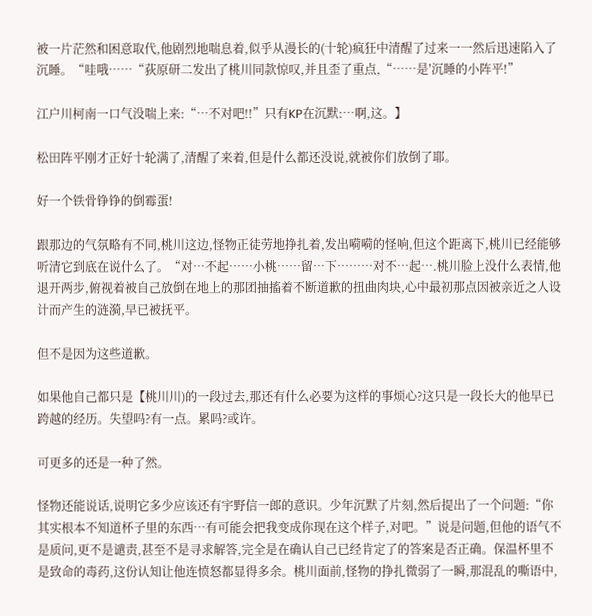被一片茫然和困意取代,他剧烈地喘息着,似乎从漫长的(十轮)疯狂中清醒了过来一一然后迅速陷入了沉睡。“哇哦……“荻原研二发出了桃川同款惊叹,并且歪了重点,“……是′沉睡的小阵平!”

江户川柯南一口气没喘上来:“…不对吧!!”只有KP在沉默:…啊,这。】

松田阵平刚才正好十轮满了,清醒了来着,但是什么都还没说,就被你们放倒了耶。

好一个铁骨铮铮的倒霉蛋!

跟那边的气氛略有不同,桃川这边,怪物正徒劳地挣扎着,发出嗬嗬的怪响,但这个距离下,桃川已经能够听清它到底在说什么了。“对…不起……小桃……留…下………对不…起….桃川脸上没什么表情,他退开两步,俯视着被自己放倒在地上的那团抽搐着不断道歉的扭曲肉块,心中最初那点因被亲近之人设计而产生的涟漪,早已被抚平。

但不是因为这些道歉。

如果他自己都只是【桃川川)的一段过去,那还有什么必要为这样的事烦心?这只是一段长大的他早已跨越的经历。失望吗?有一点。累吗?或许。

可更多的还是一种了然。

怪物还能说话,说明它多少应该还有宇野信一郎的意识。少年沉默了片刻,然后提出了一个问题:“你其实根本不知道杯子里的东西…有可能会把我变成你现在这个样子,对吧。”说是问题,但他的语气不是质问,更不是谴责,甚至不是寻求解答,完全是在确认自己已经肯定了的答案是否正确。保温杯里不是致命的毒药,这份认知让他连愤怒都显得多余。桃川面前,怪物的挣扎微弱了一瞬,那混乱的嘶语中,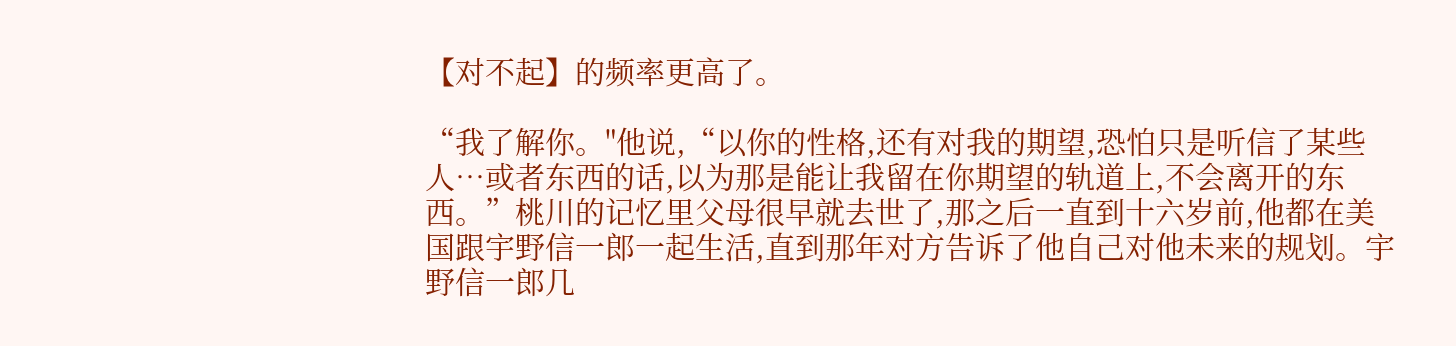【对不起】的频率更高了。

“我了解你。"他说,“以你的性格,还有对我的期望,恐怕只是听信了某些人…或者东西的话,以为那是能让我留在你期望的轨道上,不会离开的东西。”桃川的记忆里父母很早就去世了,那之后一直到十六岁前,他都在美国跟宇野信一郎一起生活,直到那年对方告诉了他自己对他未来的规划。宇野信一郎几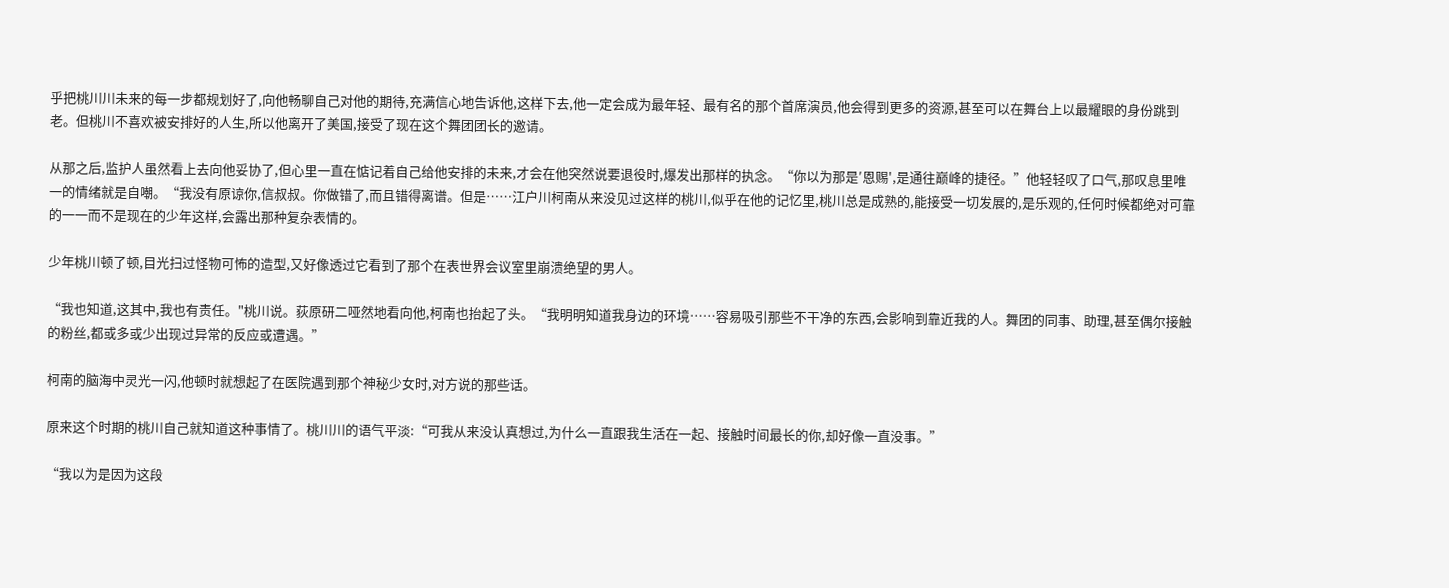乎把桃川川未来的每一步都规划好了,向他畅聊自己对他的期待,充满信心地告诉他,这样下去,他一定会成为最年轻、最有名的那个首席演员,他会得到更多的资源,甚至可以在舞台上以最耀眼的身份跳到老。但桃川不喜欢被安排好的人生,所以他离开了美国,接受了现在这个舞团团长的邀请。

从那之后,监护人虽然看上去向他妥协了,但心里一直在惦记着自己给他安排的未来,才会在他突然说要退役时,爆发出那样的执念。“你以为那是′恩赐',是通往巅峰的捷径。”他轻轻叹了口气,那叹息里唯一的情绪就是自嘲。“我没有原谅你,信叔叔。你做错了,而且错得离谱。但是……江户川柯南从来没见过这样的桃川,似乎在他的记忆里,桃川总是成熟的,能接受一切发展的,是乐观的,任何时候都绝对可靠的一一而不是现在的少年这样,会露出那种复杂表情的。

少年桃川顿了顿,目光扫过怪物可怖的造型,又好像透过它看到了那个在表世界会议室里崩溃绝望的男人。

“我也知道,这其中,我也有责任。"桃川说。荻原研二哑然地看向他,柯南也抬起了头。“我明明知道我身边的环境……容易吸引那些不干净的东西,会影响到靠近我的人。舞团的同事、助理,甚至偶尔接触的粉丝,都或多或少出现过异常的反应或遭遇。”

柯南的脑海中灵光一闪,他顿时就想起了在医院遇到那个神秘少女时,对方说的那些话。

原来这个时期的桃川自己就知道这种事情了。桃川川的语气平淡:“可我从来没认真想过,为什么一直跟我生活在一起、接触时间最长的你,却好像一直没事。”

“我以为是因为这段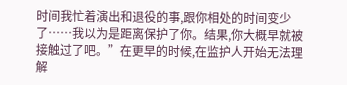时间我忙着演出和退役的事,跟你相处的时间变少了……我以为是距离保护了你。结果,你大概早就被接触过了吧。”在更早的时候,在监护人开始无法理解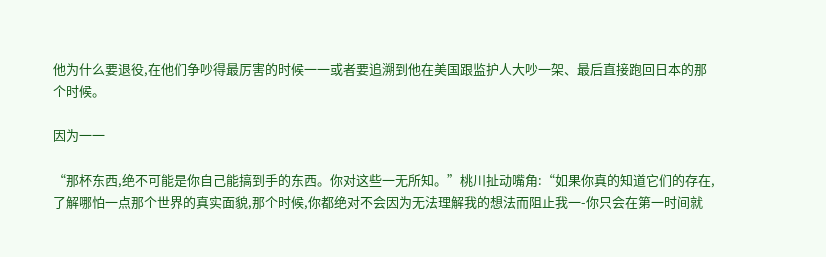他为什么要退役,在他们争吵得最厉害的时候一一或者要追溯到他在美国跟监护人大吵一架、最后直接跑回日本的那个时候。

因为一一

“那杯东西,绝不可能是你自己能搞到手的东西。你对这些一无所知。”桃川扯动嘴角:“如果你真的知道它们的存在,了解哪怕一点那个世界的真实面貌,那个时候,你都绝对不会因为无法理解我的想法而阻止我一-你只会在第一时间就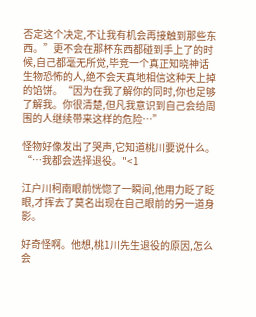否定这个决定,不让我有机会再接触到那些东西。”更不会在那杯东西都碰到手上了的时候,自己都毫无所觉,毕竞一个真正知晓神话生物恐怖的人,绝不会天真地相信这种天上掉的馅饼。“因为在我了解你的同时,你也足够了解我。你很清楚,但凡我意识到自己会给周围的人继续带来这样的危险…”

怪物好像发出了哭声,它知道桃川要说什么。“…我都会选择退役。"<1

江户川柯南眼前恍惚了一瞬间,他用力眨了眨眼,才挥去了莫名出现在自己眼前的另一道身影。

好奇怪啊。他想,桃1川先生退役的原因,怎么会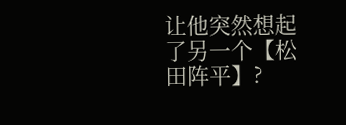让他突然想起了另一个【松田阵平】?